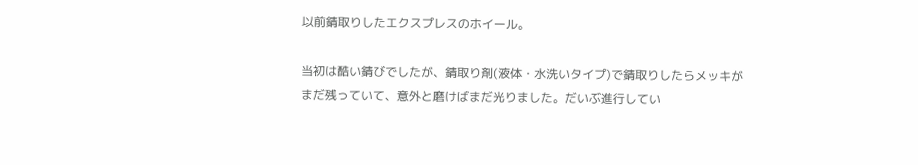以前錆取りしたエクスプレスのホイール。

当初は酷い錆びでしたが、錆取り剤(液体・水洗いタイプ)で錆取りしたらメッキがまだ残っていて、意外と磨けばまだ光りました。だいぶ進行してい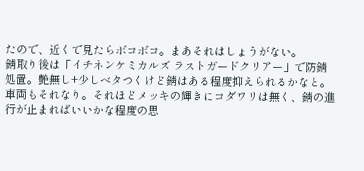たので、近くで見たらボコボコ。まあそれはしょうがない。
錆取り後は「イチネンケミカルズ ラストガードクリアー」で防錆処置。艶無し+少しベタつくけど錆はある程度抑えられるかなと。車両もそれなり。それほどメッキの輝きにコダワリは無く、錆の進行が止まればいいかな程度の思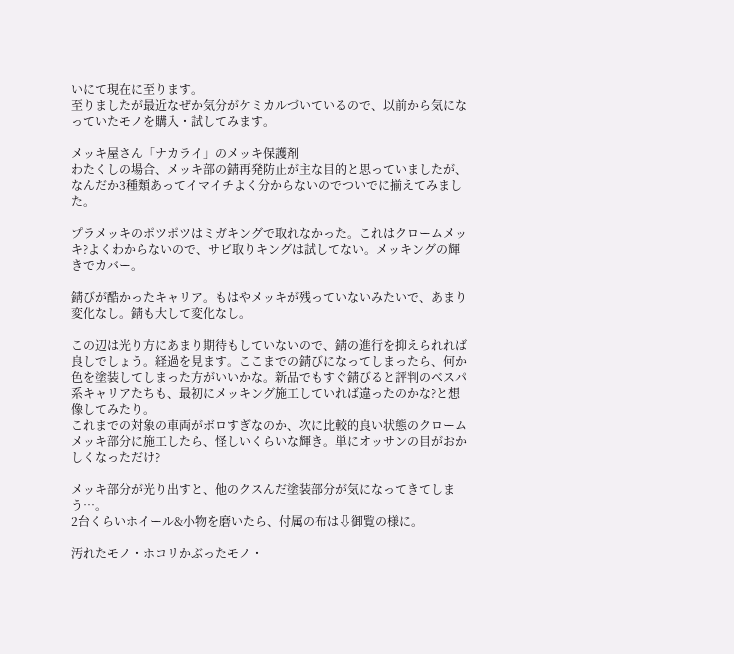いにて現在に至ります。
至りましたが最近なぜか気分がケミカルづいているので、以前から気になっていたモノを購入・試してみます。

メッキ屋さん「ナカライ」のメッキ保護剤
わたくしの場合、メッキ部の錆再発防止が主な目的と思っていましたが、なんだか3種類あってイマイチよく分からないのでついでに揃えてみました。

プラメッキのポツポツはミガキングで取れなかった。これはクロームメッキ?よくわからないので、サビ取りキングは試してない。メッキングの輝きでカバー。

錆びが酷かったキャリア。もはやメッキが残っていないみたいで、あまり変化なし。錆も大して変化なし。

この辺は光り方にあまり期待もしていないので、錆の進行を抑えられれば良しでしょう。経過を見ます。ここまでの錆びになってしまったら、何か色を塗装してしまった方がいいかな。新品でもすぐ錆びると評判のベスパ系キャリアたちも、最初にメッキング施工していれば違ったのかな?と想像してみたり。
これまでの対象の車両がボロすぎなのか、次に比較的良い状態のクロームメッキ部分に施工したら、怪しいくらいな輝き。単にオッサンの目がおかしくなっただけ?

メッキ部分が光り出すと、他のクスんだ塗装部分が気になってきてしまう…。
2台くらいホイール&小物を磨いたら、付属の布は⇩御覧の様に。

汚れたモノ・ホコリかぶったモノ・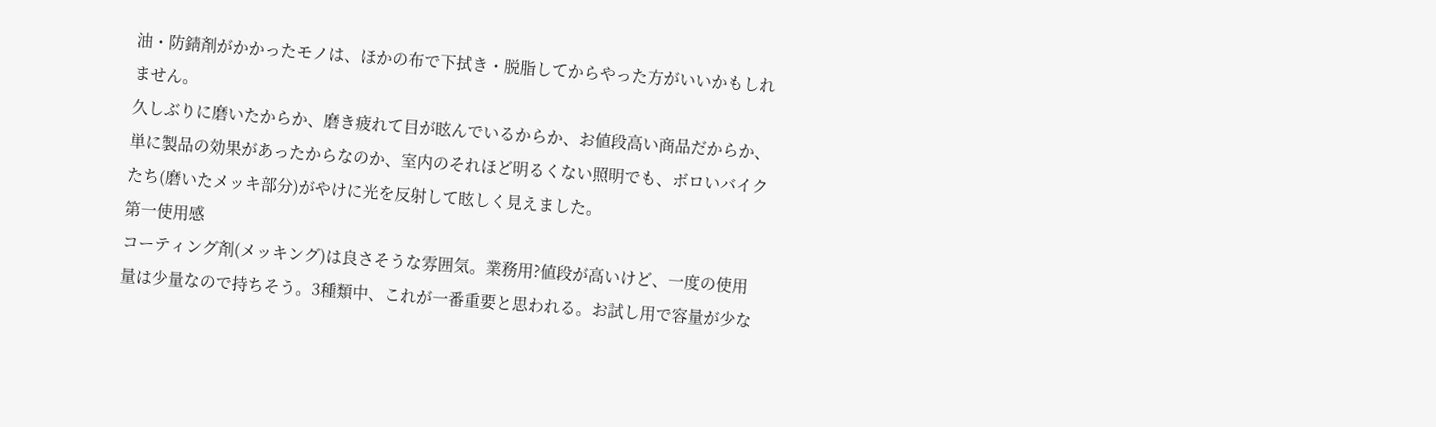油・防錆剤がかかったモノは、ほかの布で下拭き・脱脂してからやった方がいいかもしれません。
久しぶりに磨いたからか、磨き疲れて目が眩んでいるからか、お値段高い商品だからか、単に製品の効果があったからなのか、室内のそれほど明るくない照明でも、ボロいバイクたち(磨いたメッキ部分)がやけに光を反射して眩しく見えました。
第一使用感
コーティング剤(メッキング)は良さそうな雰囲気。業務用?値段が高いけど、一度の使用量は少量なので持ちそう。3種類中、これが一番重要と思われる。お試し用で容量が少な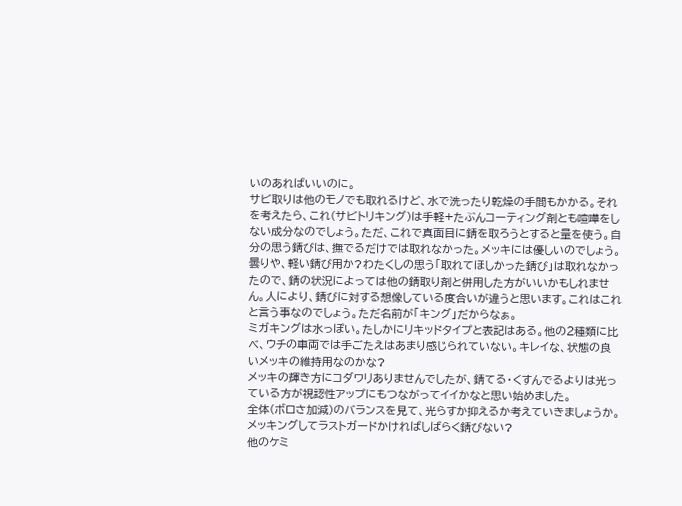いのあればいいのに。
サビ取りは他のモノでも取れるけど、水で洗ったり乾燥の手間もかかる。それを考えたら、これ(サビトリキング)は手軽+たぶんコーティング剤とも喧嘩をしない成分なのでしょう。ただ、これで真面目に錆を取ろうとすると量を使う。自分の思う錆びは、撫でるだけでは取れなかった。メッキには優しいのでしょう。曇りや、軽い錆び用か?わたくしの思う「取れてほしかった錆び」は取れなかったので、錆の状況によっては他の錆取り剤と併用した方がいいかもしれません。人により、錆びに対する想像している度合いが違うと思います。これはこれと言う事なのでしょう。ただ名前が「キング」だからなぁ。
ミガキングは水っぽい。たしかにリキッドタイプと表記はある。他の2種類に比べ、ウチの車両では手ごたえはあまり感じられていない。キレイな、状態の良いメッキの維持用なのかな?
メッキの輝き方にコダワリありませんでしたが、錆てる・くすんでるよりは光っている方が視認性アップにもつながってイイかなと思い始めました。
全体(ボロさ加減)のバランスを見て、光らすか抑えるか考えていきましょうか。
メッキングしてラストガードかければしばらく錆びない?
他のケミ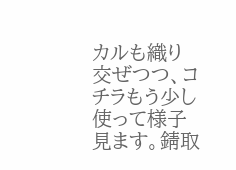カルも織り交ぜつつ、コチラもう少し使って様子見ます。錆取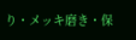り・メッキ磨き・保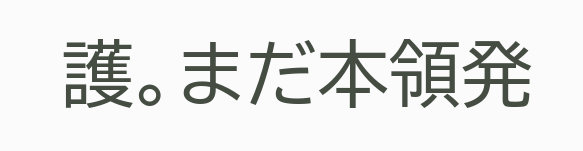護。まだ本領発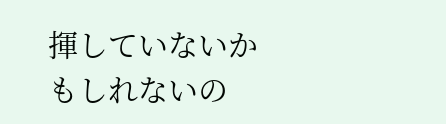揮していないかもしれないの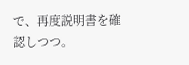で、再度説明書を確認しつつ。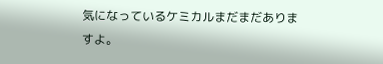気になっているケミカルまだまだありますよ。